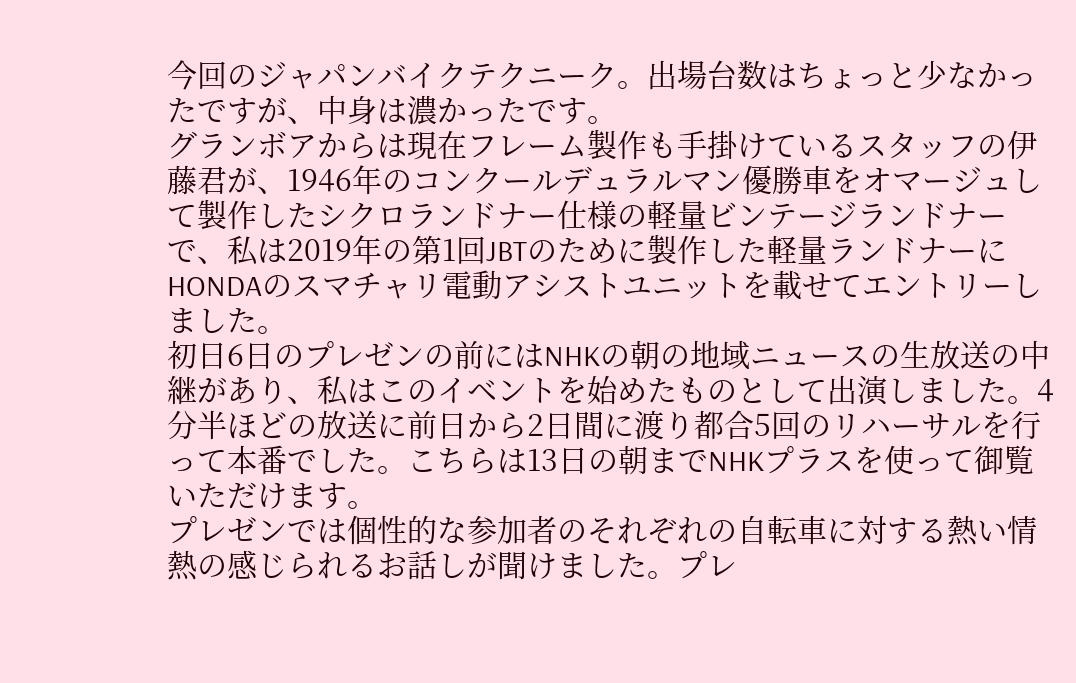今回のジャパンバイクテクニーク。出場台数はちょっと少なかったですが、中身は濃かったです。
グランボアからは現在フレーム製作も手掛けているスタッフの伊藤君が、1946年のコンクールデュラルマン優勝車をオマージュして製作したシクロランドナー仕様の軽量ビンテージランドナーで、私は2019年の第1回JBTのために製作した軽量ランドナーにHONDAのスマチャリ電動アシストユニットを載せてエントリーしました。
初日6日のプレゼンの前にはNHKの朝の地域ニュースの生放送の中継があり、私はこのイベントを始めたものとして出演しました。4分半ほどの放送に前日から2日間に渡り都合5回のリハーサルを行って本番でした。こちらは13日の朝までNHKプラスを使って御覧いただけます。
プレゼンでは個性的な参加者のそれぞれの自転車に対する熱い情熱の感じられるお話しが聞けました。プレ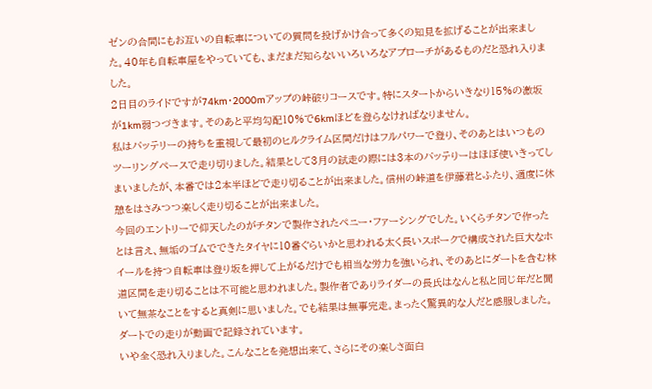ゼンの合間にもお互いの自転車についての質問を投げかけ合って多くの知見を拡げることが出来ました。40年も自転車屋をやっていても、まだまだ知らないいろいろなアプローチがあるものだと恐れ入りました。
2日目のライドですが74km・2000mアップの峠破りコースです。特にスタートからいきなり15%の激坂が1km弱つづきます。そのあと平均勾配10%で6kmほどを登らなければなりません。
私はバッテリーの持ちを重視して最初のヒルクライム区間だけはフルパワーで登り、そのあとはいつものツーリングペースで走り切りました。結果として3月の試走の際には3本のバッテりーはほぼ使いきってしまいましたが、本番では2本半ほどで走り切ることが出来ました。信州の峠道を伊藤君とふたり、適度に休憩をはさみつつ楽しく走り切ることが出来ました。
今回のエントリーで仰天したのがチタンで製作されたペニー・ファーシングでした。いくらチタンで作ったとは言え、無垢のゴムでできたタイヤに10番ぐらいかと思われる太く長いスポークで構成された巨大なホイールを持つ自転車は登り坂を押して上がるだけでも相当な労力を強いられ、そのあとにダートを含む林道区間を走り切ることは不可能と思われました。製作者でありライダーの長氏はなんと私と同じ年だと聞いて無茶なことをすると真剣に思いました。でも結果は無事完走。まったく驚異的な人だと感服しました。ダートでの走りが動画で記録されています。
いや全く恐れ入りました。こんなことを発想出来て、さらにその楽しさ面白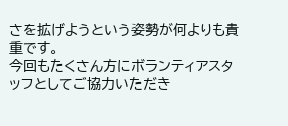さを拡げようという姿勢が何よりも貴重です。
今回もたくさん方にボランティアスタッフとしてご協力いただき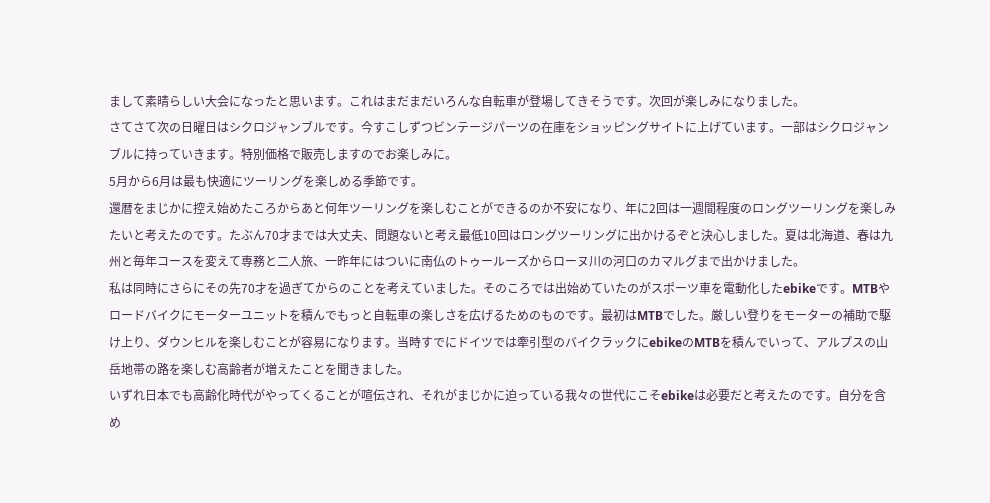まして素晴らしい大会になったと思います。これはまだまだいろんな自転車が登場してきそうです。次回が楽しみになりました。
さてさて次の日曜日はシクロジャンブルです。今すこしずつビンテージパーツの在庫をショッピングサイトに上げています。一部はシクロジャンブルに持っていきます。特別価格で販売しますのでお楽しみに。
5月から6月は最も快適にツーリングを楽しめる季節です。
還暦をまじかに控え始めたころからあと何年ツーリングを楽しむことができるのか不安になり、年に2回は一週間程度のロングツーリングを楽しみたいと考えたのです。たぶん70才までは大丈夫、問題ないと考え最低10回はロングツーリングに出かけるぞと決心しました。夏は北海道、春は九州と毎年コースを変えて専務と二人旅、一昨年にはついに南仏のトゥールーズからローヌ川の河口のカマルグまで出かけました。
私は同時にさらにその先70才を過ぎてからのことを考えていました。そのころでは出始めていたのがスポーツ車を電動化したebikeです。MTBやロードバイクにモーターユニットを積んでもっと自転車の楽しさを広げるためのものです。最初はMTBでした。厳しい登りをモーターの補助で駆け上り、ダウンヒルを楽しむことが容易になります。当時すでにドイツでは牽引型のバイクラックにebikeのMTBを積んでいって、アルプスの山岳地帯の路を楽しむ高齢者が増えたことを聞きました。
いずれ日本でも高齢化時代がやってくることが喧伝され、それがまじかに迫っている我々の世代にこそebikeは必要だと考えたのです。自分を含め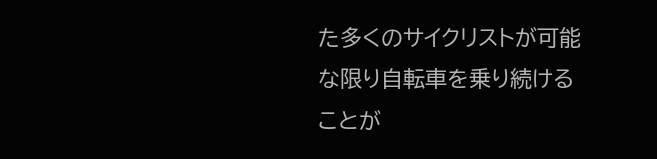た多くのサイクリストが可能な限り自転車を乗り続けることが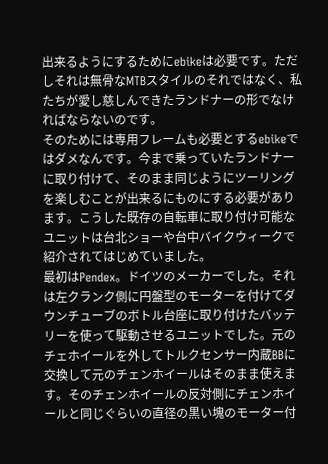出来るようにするためにebikeは必要です。ただしそれは無骨なMTBスタイルのそれではなく、私たちが愛し慈しんできたランドナーの形でなければならないのです。
そのためには専用フレームも必要とするebikeではダメなんです。今まで乗っていたランドナーに取り付けて、そのまま同じようにツーリングを楽しむことが出来るにものにする必要があります。こうした既存の自転車に取り付け可能なユニットは台北ショーや台中バイクウィークで紹介されてはじめていました。
最初はPendex。ドイツのメーカーでした。それは左クランク側に円盤型のモーターを付けてダウンチューブのボトル台座に取り付けたバッテリーを使って駆動させるユニットでした。元のチェホイールを外してトルクセンサー内蔵BBに交換して元のチェンホイールはそのまま使えます。そのチェンホイールの反対側にチェンホイールと同じぐらいの直径の黒い塊のモーター付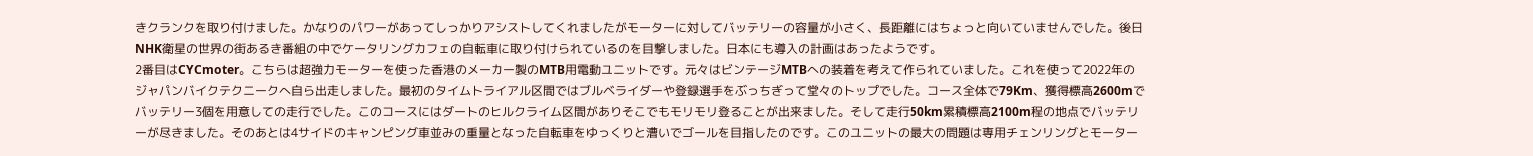きクランクを取り付けました。かなりのパワーがあってしっかりアシストしてくれましたがモーターに対してバッテリーの容量が小さく、長距離にはちょっと向いていませんでした。後日NHK衛星の世界の街あるき番組の中でケータリングカフェの自転車に取り付けられているのを目撃しました。日本にも導入の計画はあったようです。
2番目はCYCmoter。こちらは超強力モーターを使った香港のメーカー製のMTB用電動ユニットです。元々はビンテージMTBへの装着を考えて作られていました。これを使って2022年のジャパンバイクテクニークへ自ら出走しました。最初のタイムトライアル区間ではブルベライダーや登録選手をぶっちぎって堂々のトップでした。コース全体で79Km、獲得標高2600mでバッテリー3個を用意しての走行でした。このコースにはダートのヒルクライム区間がありそこでもモリモリ登ることが出来ました。そして走行50km累積標高2100m程の地点でバッテリーが尽きました。そのあとは4サイドのキャンピング車並みの重量となった自転車をゆっくりと漕いでゴールを目指したのです。このユニットの最大の問題は専用チェンリングとモーター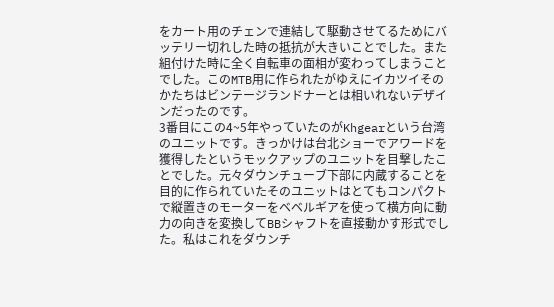をカート用のチェンで連結して駆動させてるためにバッテリー切れした時の抵抗が大きいことでした。また組付けた時に全く自転車の面相が変わってしまうことでした。このMTB用に作られたがゆえにイカツイそのかたちはビンテージランドナーとは相いれないデザインだったのです。
3番目にこの4~5年やっていたのがKhgearという台湾のユニットです。きっかけは台北ショーでアワードを獲得したというモックアップのユニットを目撃したことでした。元々ダウンチューブ下部に内蔵することを目的に作られていたそのユニットはとてもコンパクトで縦置きのモーターをベベルギアを使って横方向に動力の向きを変換してBBシャフトを直接動かす形式でした。私はこれをダウンチ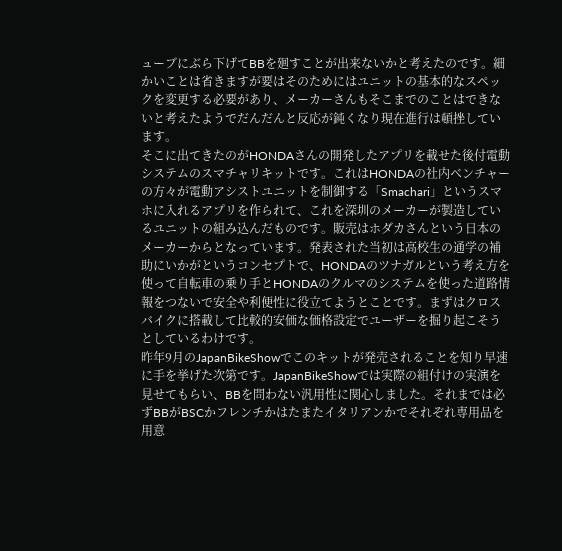ューブにぶら下げてBBを廻すことが出来ないかと考えたのです。細かいことは省きますが要はそのためにはユニットの基本的なスペックを変更する必要があり、メーカーさんもそこまでのことはできないと考えたようでだんだんと反応が鈍くなり現在進行は頓挫しています。
そこに出てきたのがHONDAさんの開発したアプリを載せた後付電動システムのスマチャリキットです。これはHONDAの社内ベンチャーの方々が電動アシストユニットを制御する「Smachari」というスマホに入れるアプリを作られて、これを深圳のメーカーが製造しているユニットの組み込んだものです。販売はホダカさんという日本のメーカーからとなっています。発表された当初は高校生の通学の補助にいかがというコンセプトで、HONDAのツナガルという考え方を使って自転車の乗り手とHONDAのクルマのシステムを使った道路情報をつないで安全や利便性に役立てようとことです。まずはクロスバイクに搭載して比較的安価な価格設定でユーザーを掘り起こそうとしているわけです。
昨年9月のJapanBikeShowでこのキットが発売されることを知り早速に手を挙げた次第です。JapanBikeShowでは実際の組付けの実演を見せてもらい、BBを問わない汎用性に関心しました。それまでは必ずBBがBSCかフレンチかはたまたイタリアンかでそれぞれ専用品を用意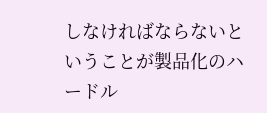しなければならないということが製品化のハードル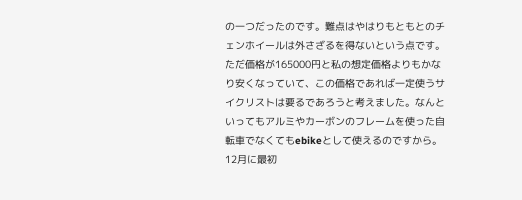の一つだったのです。難点はやはりもともとのチェンホイールは外さざるを得ないという点です。ただ価格が165000円と私の想定価格よりもかなり安くなっていて、この価格であれば一定使うサイクリストは要るであろうと考えました。なんといってもアルミやカーボンのフレームを使った自転車でなくてもebikeとして使えるのですから。
12月に最初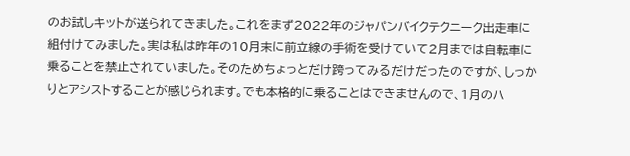のお試しキットが送られてきました。これをまず2022年のジャパンバイクテクニーク出走車に組付けてみました。実は私は昨年の10月末に前立線の手術を受けていて2月までは自転車に乗ることを禁止されていました。そのためちょっとだけ跨ってみるだけだったのですが、しっかりとアシストすることが感じられます。でも本格的に乗ることはできませんので、1月のハ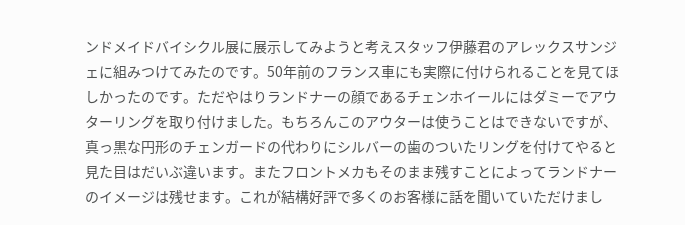ンドメイドバイシクル展に展示してみようと考えスタッフ伊藤君のアレックスサンジェに組みつけてみたのです。50年前のフランス車にも実際に付けられることを見てほしかったのです。ただやはりランドナーの顔であるチェンホイールにはダミーでアウターリングを取り付けました。もちろんこのアウターは使うことはできないですが、真っ黒な円形のチェンガードの代わりにシルバーの歯のついたリングを付けてやると見た目はだいぶ違います。またフロントメカもそのまま残すことによってランドナーのイメージは残せます。これが結構好評で多くのお客様に話を聞いていただけまし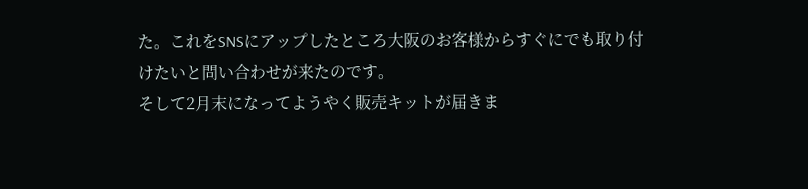た。これをSNSにアップしたところ大阪のお客様からすぐにでも取り付けたいと問い合わせが来たのです。
そして2月末になってようやく販売キットが届きま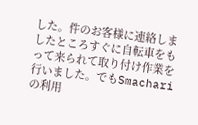した。件のお客様に連絡しましたところすぐに自転車をもって来られて取り付け作業を行いました。でもSmachariの利用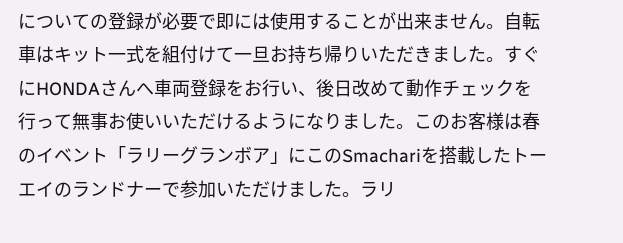についての登録が必要で即には使用することが出来ません。自転車はキット一式を組付けて一旦お持ち帰りいただきました。すぐにHONDAさんへ車両登録をお行い、後日改めて動作チェックを行って無事お使いいただけるようになりました。このお客様は春のイベント「ラリーグランボア」にこのSmachariを搭載したトーエイのランドナーで参加いただけました。ラリ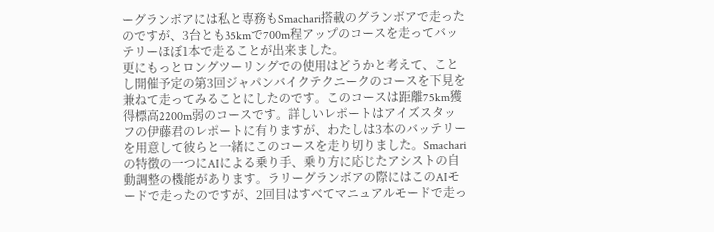ーグランボアには私と専務もSmachari搭載のグランボアで走ったのですが、3台とも35kmで700m程アップのコースを走ってバッテリーほぼ1本で走ることが出来ました。
更にもっとロングツーリングでの使用はどうかと考えて、ことし開催予定の第3回ジャパンバイクテクニークのコースを下見を兼ねて走ってみることにしたのです。このコースは距離75km獲得標高2200m弱のコースです。詳しいレポートはアイズスタッフの伊藤君のレポートに有りますが、わたしは3本のバッテリーを用意して彼らと一緒にこのコースを走り切りました。Smachariの特徴の一つにAIによる乗り手、乗り方に応じたアシストの自動調整の機能があります。ラリーグランボアの際にはこのAIモードで走ったのですが、2回目はすべてマニュアルモードで走っ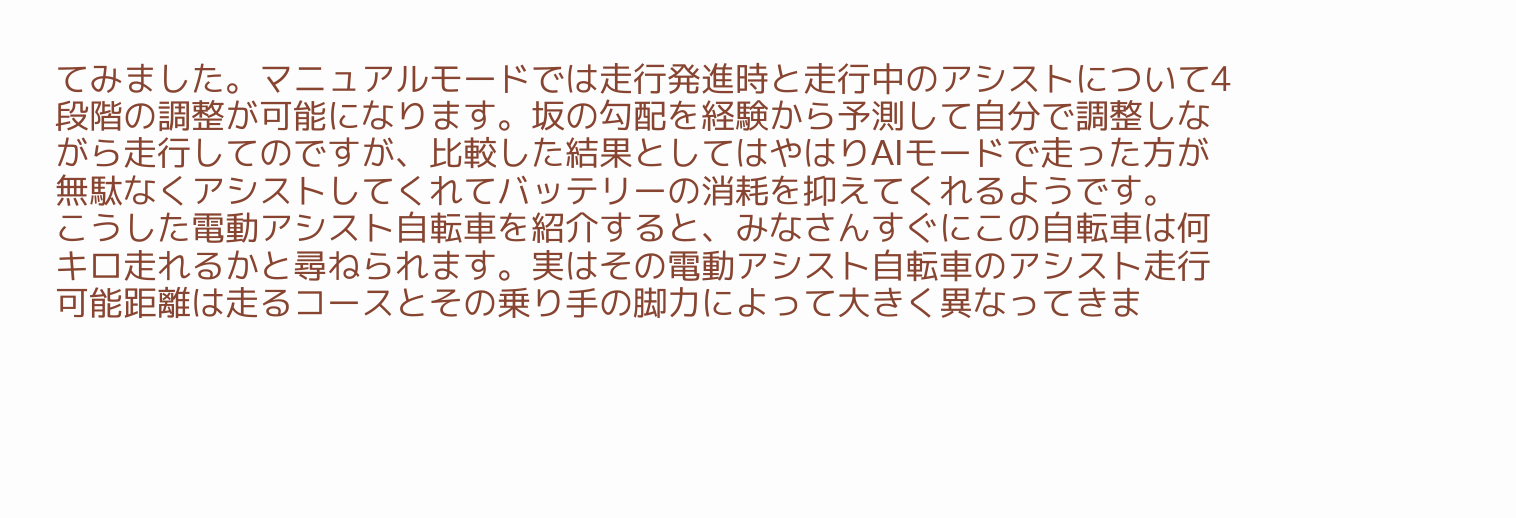てみました。マニュアルモードでは走行発進時と走行中のアシストについて4段階の調整が可能になります。坂の勾配を経験から予測して自分で調整しながら走行してのですが、比較した結果としてはやはりAIモードで走った方が無駄なくアシストしてくれてバッテリーの消耗を抑えてくれるようです。
こうした電動アシスト自転車を紹介すると、みなさんすぐにこの自転車は何キロ走れるかと尋ねられます。実はその電動アシスト自転車のアシスト走行可能距離は走るコースとその乗り手の脚力によって大きく異なってきま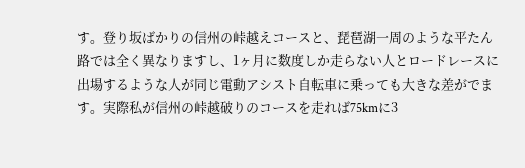す。登り坂ばかりの信州の峠越えコースと、琵琶湖一周のような平たん路では全く異なりますし、1ヶ月に数度しか走らない人とロードレースに出場するような人が同じ電動アシスト自転車に乗っても大きな差がでます。実際私が信州の峠越破りのコースを走れば75kmに3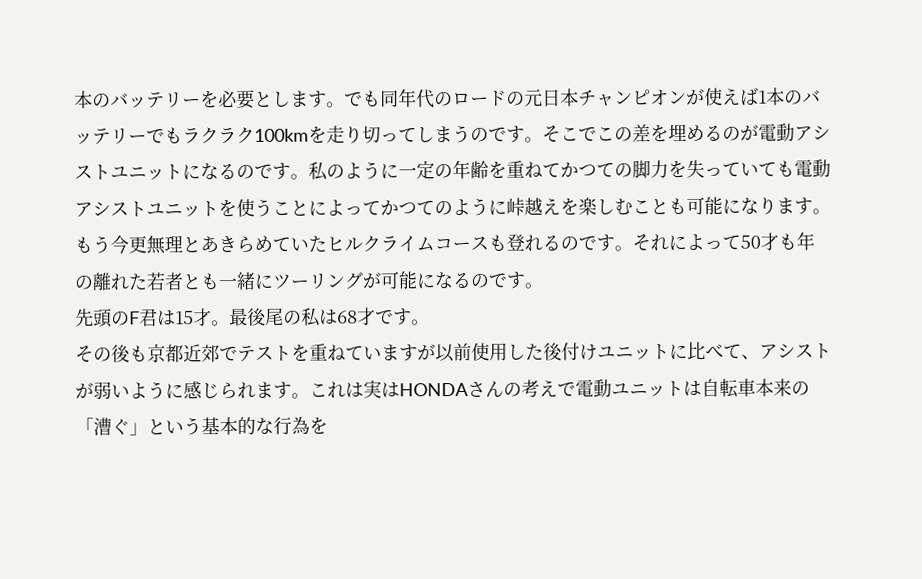本のバッテリーを必要とします。でも同年代のロードの元日本チャンピオンが使えば1本のバッテリーでもラクラク100kmを走り切ってしまうのです。そこでこの差を埋めるのが電動アシストユニットになるのです。私のように一定の年齢を重ねてかつての脚力を失っていても電動アシストユニットを使うことによってかつてのように峠越えを楽しむことも可能になります。もう今更無理とあきらめていたヒルクライムコースも登れるのです。それによって50才も年の離れた若者とも一緒にツーリングが可能になるのです。
先頭のF君は15才。最後尾の私は68才です。
その後も京都近郊でテストを重ねていますが以前使用した後付けユニットに比べて、アシストが弱いように感じられます。これは実はHONDAさんの考えで電動ユニットは自転車本来の「漕ぐ」という基本的な行為を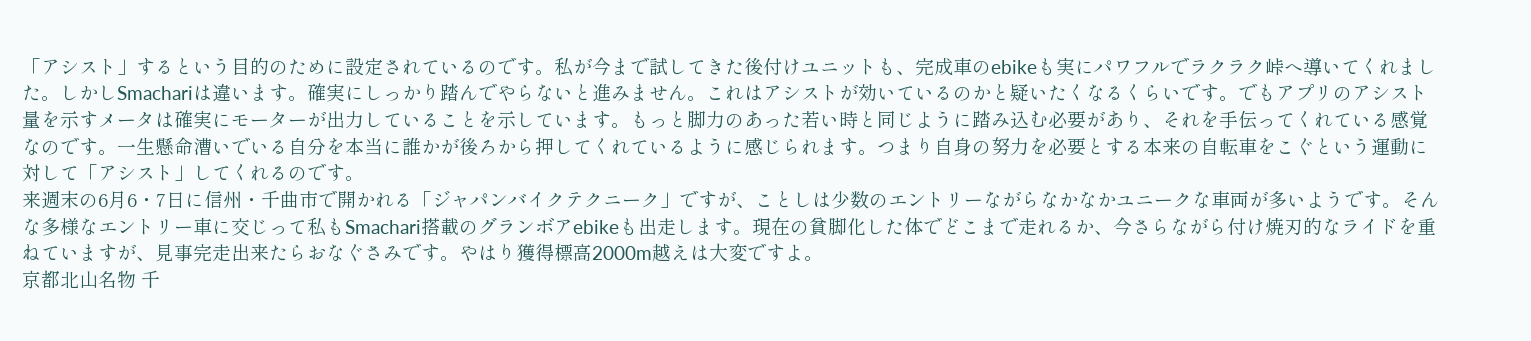「アシスト」するという目的のために設定されているのです。私が今まで試してきた後付けユニットも、完成車のebikeも実にパワフルでラクラク峠へ導いてくれました。しかしSmachariは違います。確実にしっかり踏んでやらないと進みません。これはアシストが効いているのかと疑いたくなるくらいです。でもアプリのアシスト量を示すメータは確実にモーターが出力していることを示しています。もっと脚力のあった若い時と同じように踏み込む必要があり、それを手伝ってくれている感覚なのです。一生懸命漕いでいる自分を本当に誰かが後ろから押してくれているように感じられます。つまり自身の努力を必要とする本来の自転車をこぐという運動に対して「アシスト」してくれるのです。
来週末の6月6・7日に信州・千曲市で開かれる「ジャパンバイクテクニーク」ですが、ことしは少数のエントリーながらなかなかユニークな車両が多いようです。そんな多様なエントリー車に交じって私もSmachari搭載のグランボアebikeも出走します。現在の貧脚化した体でどこまで走れるか、今さらながら付け焼刃的なライドを重ねていますが、見事完走出来たらおなぐさみです。やはり獲得標高2000m越えは大変ですよ。
京都北山名物 千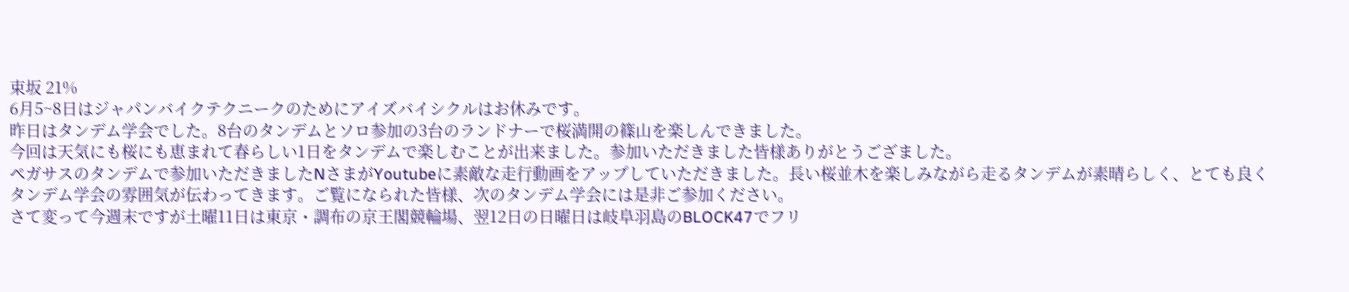束坂 21%
6月5~8日はジャパンバイクテクニークのためにアイズバイシクルはお休みです。
昨日はタンデム学会でした。8台のタンデムとソロ参加の3台のランドナーで桜満開の篠山を楽しんできました。
今回は天気にも桜にも恵まれて春らしい1日をタンデムで楽しむことが出来ました。参加いただきました皆様ありがとうござました。
ペガサスのタンデムで参加いただきましたNさまがYoutubeに素敵な走行動画をアップしていただきました。長い桜並木を楽しみながら走るタンデムが素晴らしく、とても良くタンデム学会の雰囲気が伝わってきます。ご覧になられた皆様、次のタンデム学会には是非ご参加ください。
さて変って今週末ですが土曜11日は東京・調布の京王閣競輪場、翌12日の日曜日は岐阜羽島のBLOCK47でフリ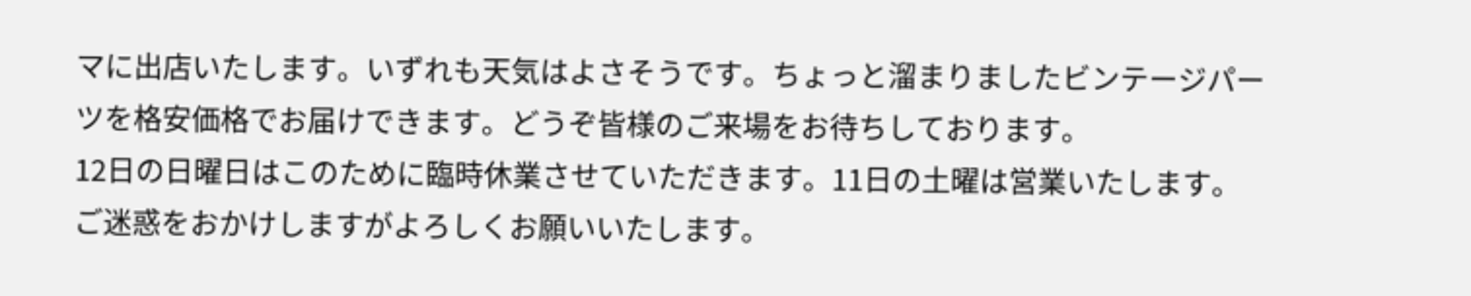マに出店いたします。いずれも天気はよさそうです。ちょっと溜まりましたビンテージパーツを格安価格でお届けできます。どうぞ皆様のご来場をお待ちしております。
12日の日曜日はこのために臨時休業させていただきます。11日の土曜は営業いたします。ご迷惑をおかけしますがよろしくお願いいたします。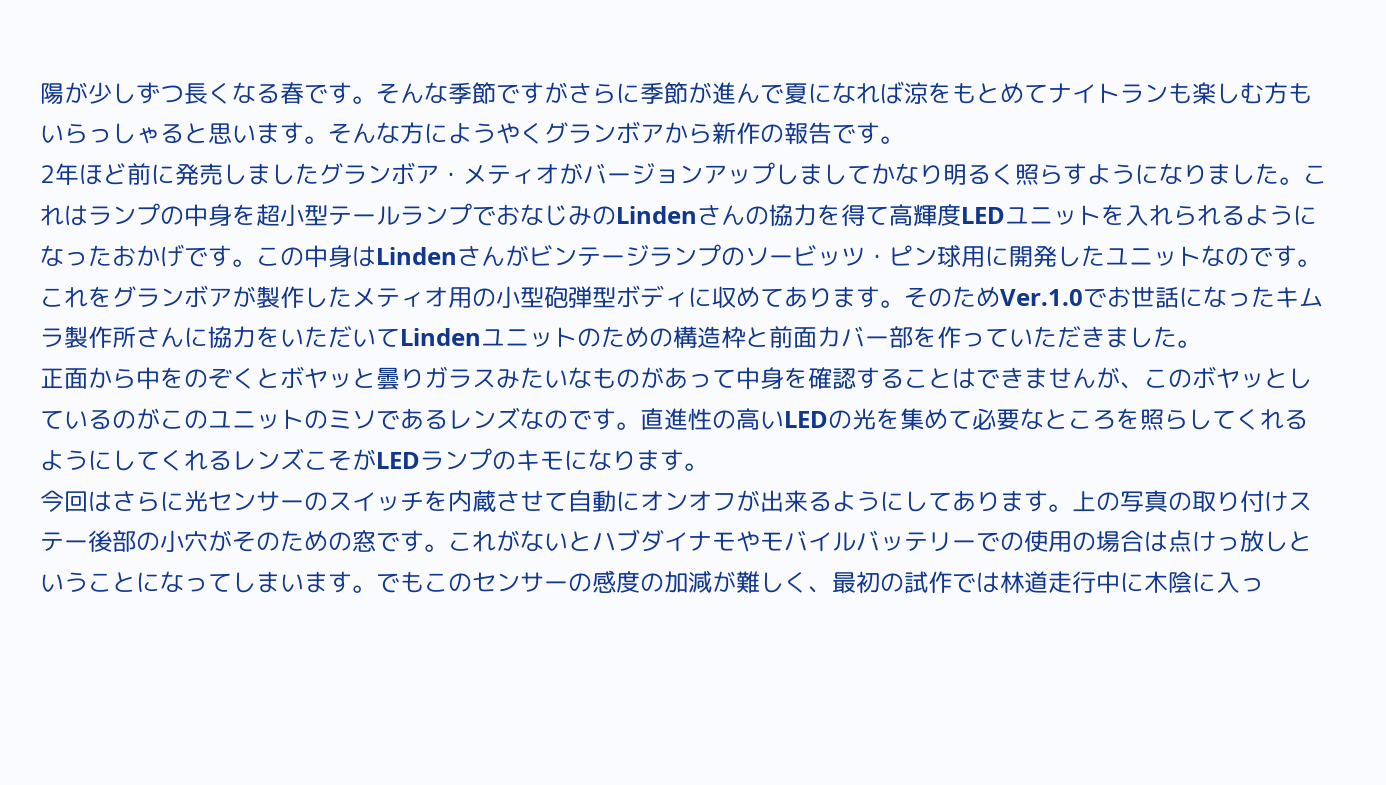陽が少しずつ長くなる春です。そんな季節ですがさらに季節が進んで夏になれば涼をもとめてナイトランも楽しむ方もいらっしゃると思います。そんな方にようやくグランボアから新作の報告です。
2年ほど前に発売しましたグランボア・メティオがバージョンアップしましてかなり明るく照らすようになりました。これはランプの中身を超小型テールランプでおなじみのLindenさんの協力を得て高輝度LEDユニットを入れられるようになったおかげです。この中身はLindenさんがビンテージランプのソービッツ・ピン球用に開発したユニットなのです。これをグランボアが製作したメティオ用の小型砲弾型ボディに収めてあります。そのためVer.1.0でお世話になったキムラ製作所さんに協力をいただいてLindenユニットのための構造枠と前面カバー部を作っていただきました。
正面から中をのぞくとボヤッと曇りガラスみたいなものがあって中身を確認することはできませんが、このボヤッとしているのがこのユニットのミソであるレンズなのです。直進性の高いLEDの光を集めて必要なところを照らしてくれるようにしてくれるレンズこそがLEDランプのキモになります。
今回はさらに光センサーのスイッチを内蔵させて自動にオンオフが出来るようにしてあります。上の写真の取り付けステー後部の小穴がそのための窓です。これがないとハブダイナモやモバイルバッテリーでの使用の場合は点けっ放しということになってしまいます。でもこのセンサーの感度の加減が難しく、最初の試作では林道走行中に木陰に入っ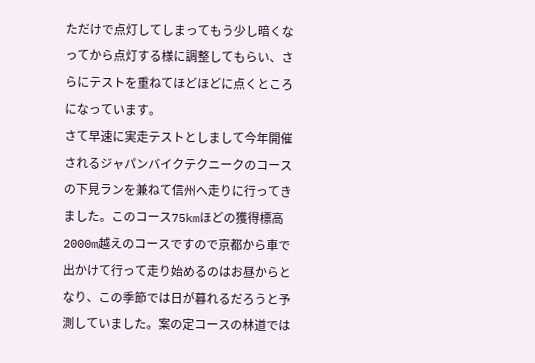ただけで点灯してしまってもう少し暗くなってから点灯する様に調整してもらい、さらにテストを重ねてほどほどに点くところになっています。
さて早速に実走テストとしまして今年開催されるジャパンバイクテクニークのコースの下見ランを兼ねて信州へ走りに行ってきました。このコース75kmほどの獲得標高2000m越えのコースですので京都から車で出かけて行って走り始めるのはお昼からとなり、この季節では日が暮れるだろうと予測していました。案の定コースの林道では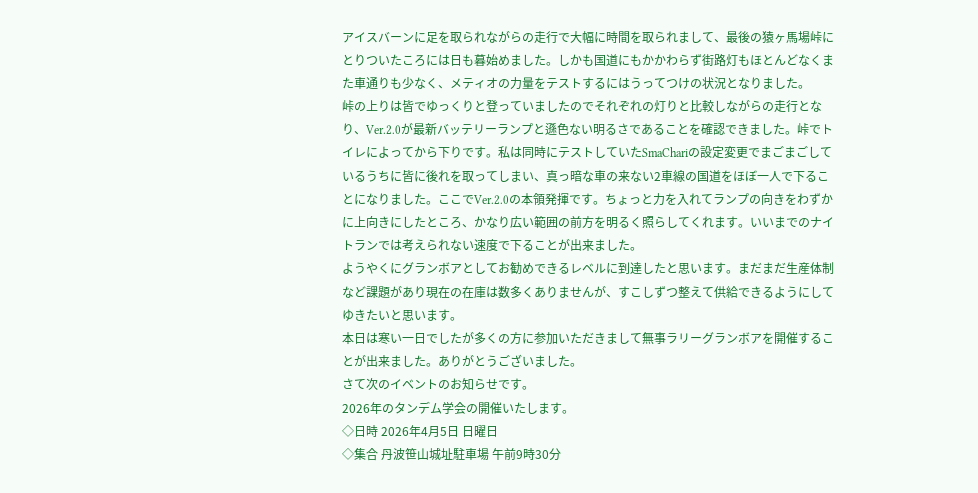アイスバーンに足を取られながらの走行で大幅に時間を取られまして、最後の猿ヶ馬場峠にとりついたころには日も暮始めました。しかも国道にもかかわらず街路灯もほとんどなくまた車通りも少なく、メティオの力量をテストするにはうってつけの状況となりました。
峠の上りは皆でゆっくりと登っていましたのでそれぞれの灯りと比較しながらの走行となり、Ver.2.0が最新バッテリーランプと遜色ない明るさであることを確認できました。峠でトイレによってから下りです。私は同時にテストしていたSmaChariの設定変更でまごまごしているうちに皆に後れを取ってしまい、真っ暗な車の来ない2車線の国道をほぼ一人で下ることになりました。ここでVer.2.0の本領発揮です。ちょっと力を入れてランプの向きをわずかに上向きにしたところ、かなり広い範囲の前方を明るく照らしてくれます。いいまでのナイトランでは考えられない速度で下ることが出来ました。
ようやくにグランボアとしてお勧めできるレベルに到達したと思います。まだまだ生産体制など課題があり現在の在庫は数多くありませんが、すこしずつ整えて供給できるようにしてゆきたいと思います。
本日は寒い一日でしたが多くの方に参加いただきまして無事ラリーグランボアを開催することが出来ました。ありがとうございました。
さて次のイベントのお知らせです。
2026年のタンデム学会の開催いたします。
◇日時 2026年4月5日 日曜日
◇集合 丹波笹山城址駐車場 午前9時30分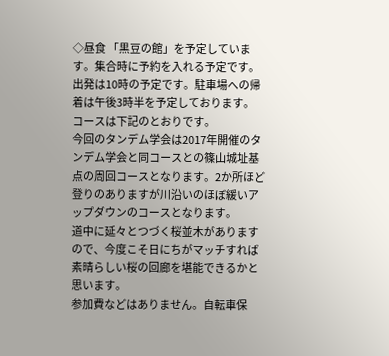◇昼食 「黒豆の館」を予定しています。集合時に予約を入れる予定です。
出発は10時の予定です。駐車場への帰着は午後3時半を予定しております。
コースは下記のとおりです。
今回のタンデム学会は2017年開催のタンデム学会と同コースとの篠山城址基点の周回コースとなります。2か所ほど登りのありますが川沿いのほぼ緩いアップダウンのコースとなります。
道中に延々とつづく桜並木がありますので、今度こそ日にちがマッチすれば素晴らしい桜の回廊を堪能できるかと思います。
参加費などはありません。自転車保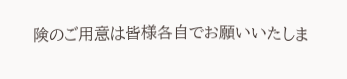険のご用意は皆様各自でお願いいたしま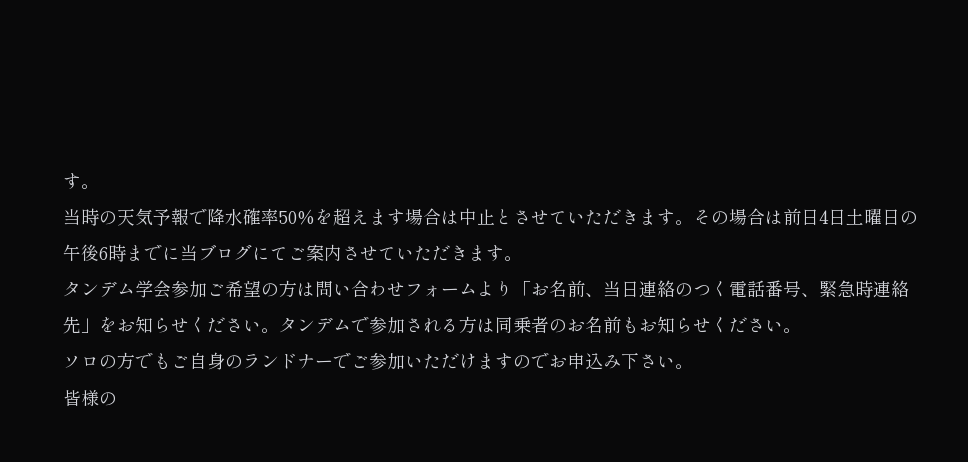す。
当時の天気予報で降水確率50%を超えます場合は中止とさせていただきます。その場合は前日4日土曜日の午後6時までに当ブログにてご案内させていただきます。
タンデム学会参加ご希望の方は問い合わせフォームより「お名前、当日連絡のつく電話番号、緊急時連絡先」をお知らせください。タンデムで参加される方は同乗者のお名前もお知らせください。
ソロの方でもご自身のランドナーでご参加いただけますのでお申込み下さい。
皆様の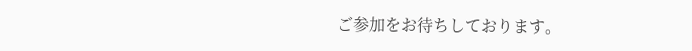ご参加をお待ちしております。